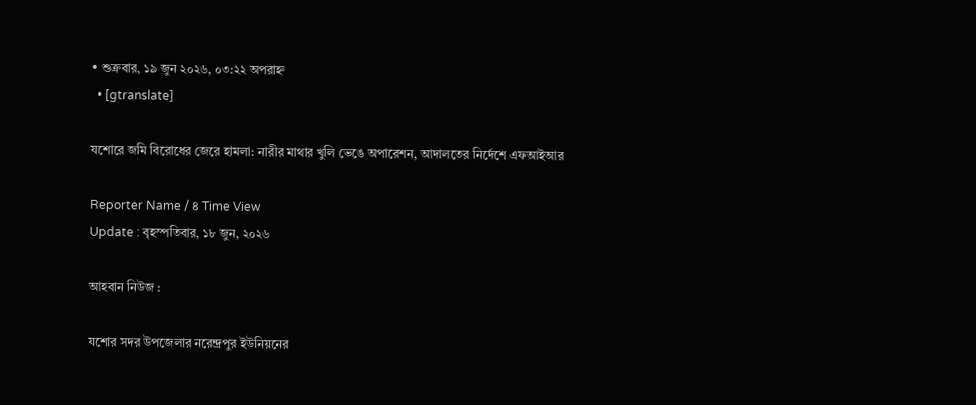• শুক্রবার, ১৯ জুন ২০২৬, ০৩:২২ অপরাহ্ন
  • [gtranslate]

যশোরে জমি বিরোধের জেরে হামলা: নারীর মাথার খুলি ভেঙে অপারেশন, আদালতের নির্দেশে এফআইআর

Reporter Name / ৪ Time View
Update : বৃহস্পতিবার, ১৮ জুন, ২০২৬

আহবান নিউজ :

যশোর সদর উপজেলার নরেন্দ্রপুর ইউনিয়নের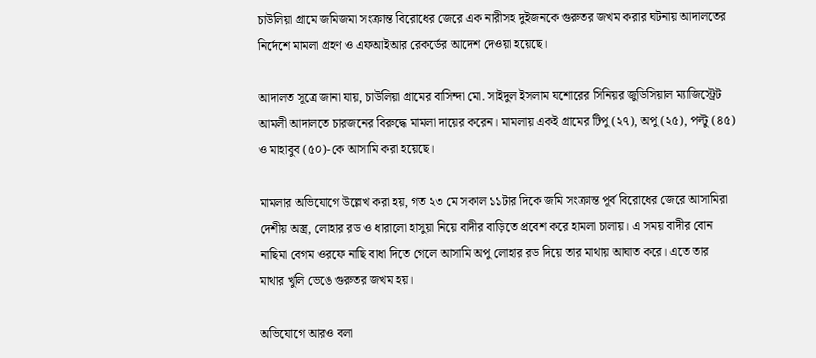চাউলিয়া গ্রামে জমিজমা সংক্রান্ত বিরোধের জেরে এক নারীসহ দুইজনকে গুরুতর জখম করার ঘটনায় আদালতের নির্দেশে মামলা গ্রহণ ও এফআইআর রেকর্ডের আদেশ দেওয়া হয়েছে।

আদালত সূত্রে জানা যায়, চাউলিয়া গ্রামের বাসিন্দা মো. সাইদুল ইসলাম যশোরের সিনিয়র জুডিসিয়াল ম্যাজিস্ট্রেট আমলী আদালতে চারজনের বিরুদ্ধে মামলা দায়ের করেন। মামলায় একই গ্রামের টিপু (২৭), অপু (২৫), পল্টু (৪৫) ও মাহাবুব (৫০)-কে আসামি করা হয়েছে।

মামলার অভিযোগে উল্লেখ করা হয়, গত ২৩ মে সকাল ১১টার দিকে জমি সংক্রান্ত পূর্ব বিরোধের জেরে আসামিরা দেশীয় অস্ত্র, লোহার রড ও ধারালো হাসুয়া নিয়ে বাদীর বাড়িতে প্রবেশ করে হামলা চালায়। এ সময় বাদীর বোন নাছিমা বেগম ওরফে নাছি বাধা দিতে গেলে আসামি অপু লোহার রড দিয়ে তার মাথায় আঘাত করে। এতে তার মাথার খুলি ভেঙে গুরুতর জখম হয়।

অভিযোগে আরও বলা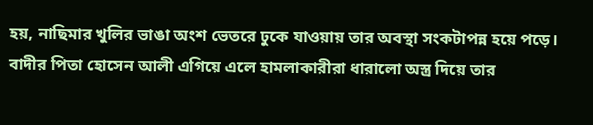হয়, নাছিমার খুলির ভাঙা অংশ ভেতরে ঢুকে যাওয়ায় তার অবস্থা সংকটাপন্ন হয়ে পড়ে। বাদীর পিতা হোসেন আলী এগিয়ে এলে হামলাকারীরা ধারালো অস্ত্র দিয়ে তার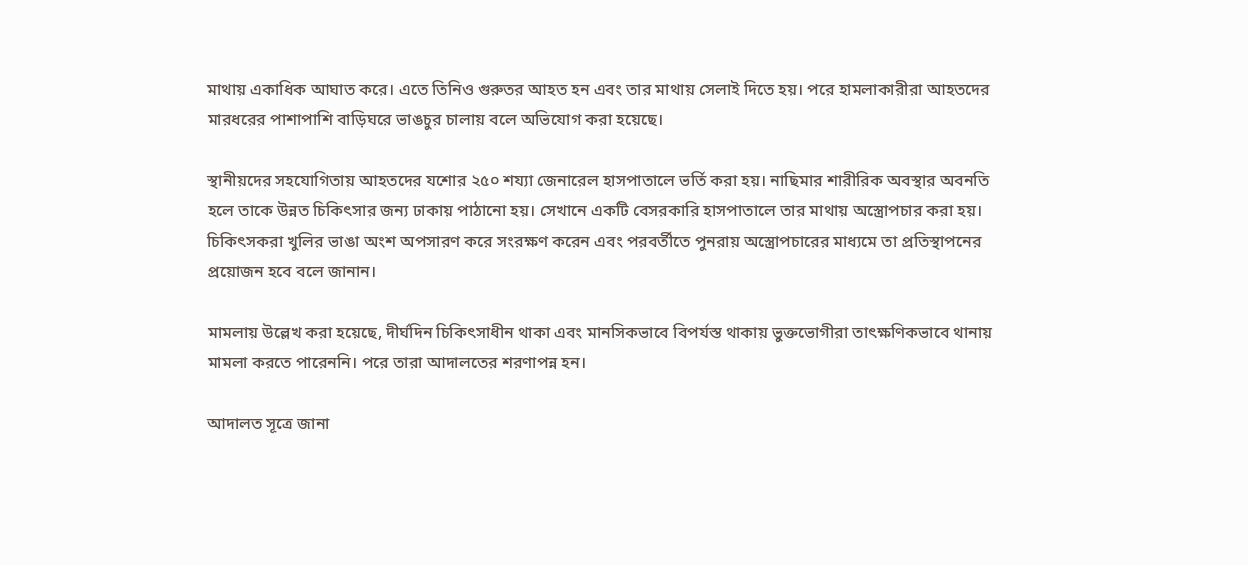মাথায় একাধিক আঘাত করে। এতে তিনিও গুরুতর আহত হন এবং তার মাথায় সেলাই দিতে হয়। পরে হামলাকারীরা আহতদের মারধরের পাশাপাশি বাড়িঘরে ভাঙচুর চালায় বলে অভিযোগ করা হয়েছে।

স্থানীয়দের সহযোগিতায় আহতদের যশোর ২৫০ শয্যা জেনারেল হাসপাতালে ভর্তি করা হয়। নাছিমার শারীরিক অবস্থার অবনতি হলে তাকে উন্নত চিকিৎসার জন্য ঢাকায় পাঠানো হয়। সেখানে একটি বেসরকারি হাসপাতালে তার মাথায় অস্ত্রোপচার করা হয়। চিকিৎসকরা খুলির ভাঙা অংশ অপসারণ করে সংরক্ষণ করেন এবং পরবর্তীতে পুনরায় অস্ত্রোপচারের মাধ্যমে তা প্রতিস্থাপনের প্রয়োজন হবে বলে জানান।

মামলায় উল্লেখ করা হয়েছে, দীর্ঘদিন চিকিৎসাধীন থাকা এবং মানসিকভাবে বিপর্যস্ত থাকায় ভুক্তভোগীরা তাৎক্ষণিকভাবে থানায় মামলা করতে পারেননি। পরে তারা আদালতের শরণাপন্ন হন।

আদালত সূত্রে জানা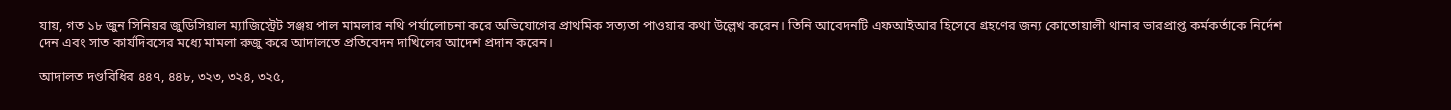যায়, গত ১৮ জুন সিনিয়র জুডিসিয়াল ম্যাজিস্ট্রেট সঞ্জয় পাল মামলার নথি পর্যালোচনা করে অভিযোগের প্রাথমিক সত্যতা পাওয়ার কথা উল্লেখ করেন। তিনি আবেদনটি এফআইআর হিসেবে গ্রহণের জন্য কোতোয়ালী থানার ভারপ্রাপ্ত কর্মকর্তাকে নির্দেশ দেন এবং সাত কার্যদিবসের মধ্যে মামলা রুজু করে আদালতে প্রতিবেদন দাখিলের আদেশ প্রদান করেন।

আদালত দণ্ডবিধির ৪৪৭, ৪৪৮, ৩২৩, ৩২৪, ৩২৫,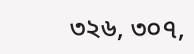৩২৬, ৩০৭,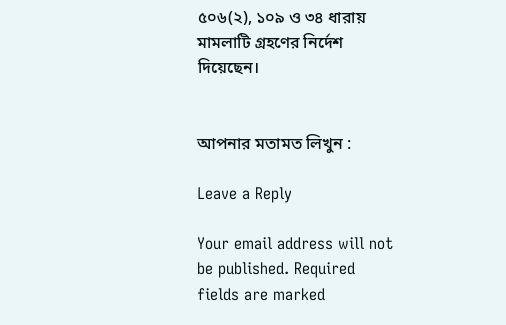৫০৬(২), ১০৯ ও ৩৪ ধারায় মামলাটি গ্রহণের নির্দেশ দিয়েছেন।


আপনার মতামত লিখুন :

Leave a Reply

Your email address will not be published. Required fields are marked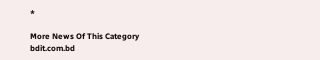*

More News Of This Category
bdit.com.bd